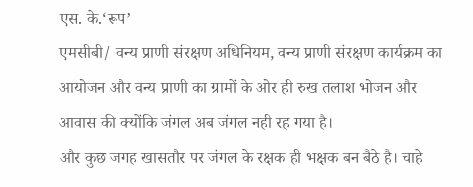एस. के.‘रूप’
एमसीबी/ वन्य प्राणी संरक्षण अधिनियम, वन्य प्राणी संरक्षण कार्यक्रम का आयोजन और वन्य प्राणी का ग्रामों के ओर ही रुख तलाश भोजन और आवास की क्योंकि जंगल अब जंगल नही रह गया है।
और कुछ जगह खासतौर पर जंगल के रक्षक ही भक्षक बन बैठे है। चाहे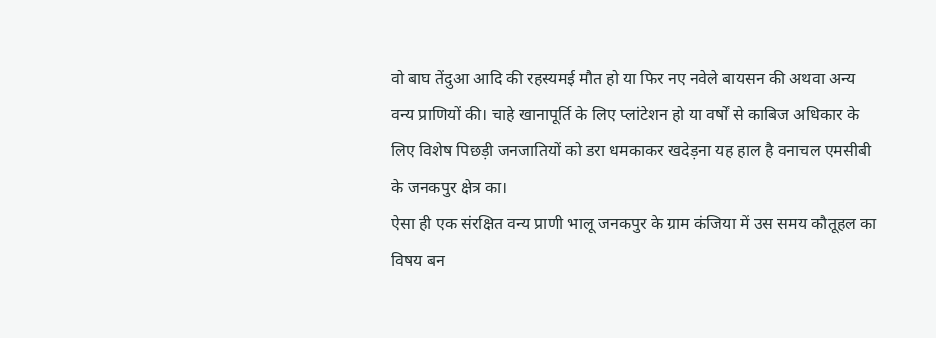वो बाघ तेंदुआ आदि की रहस्यमई मौत हो या फिर नए नवेले बायसन की अथवा अन्य वन्य प्राणियों की। चाहे खानापूर्ति के लिए प्लांटेशन हो या वर्षों से काबिज अधिकार के लिए विशेष पिछड़ी जनजातियों को डरा धमकाकर खदेड़ना यह हाल है वनाचल एमसीबी के जनकपुर क्षेत्र का।
ऐसा ही एक संरक्षित वन्य प्राणी भालू जनकपुर के ग्राम कंजिया में उस समय कौतूहल का विषय बन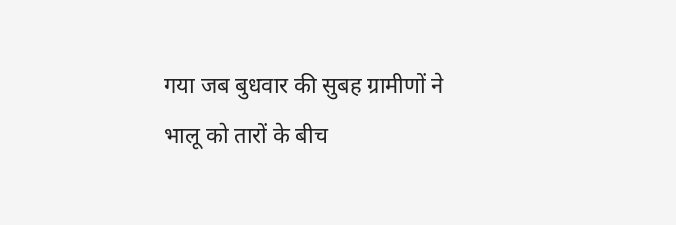गया जब बुधवार की सुबह ग्रामीणों ने भालू को तारों के बीच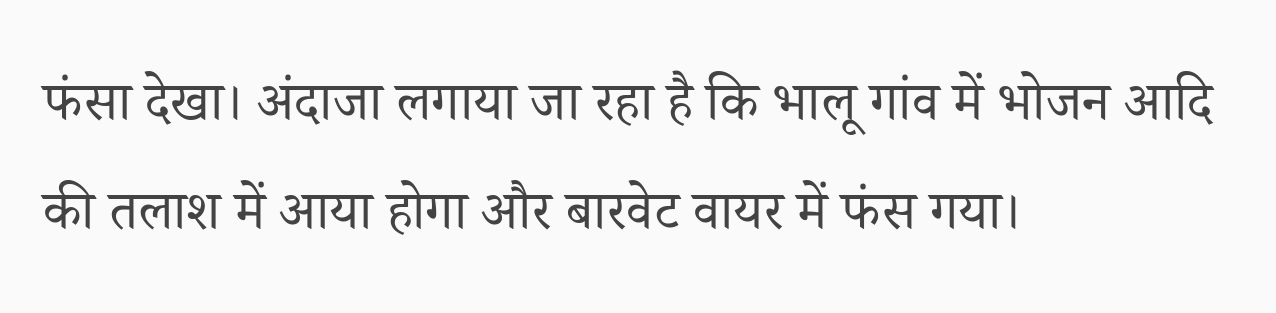फंसा देखा। अंदाजा लगाया जा रहा है कि भालू गांव में भोजन आदि की तलाश में आया होगा और बारवेट वायर में फंस गया।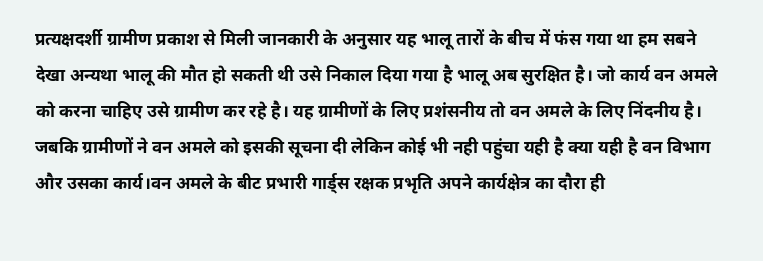प्रत्यक्षदर्शी ग्रामीण प्रकाश से मिली जानकारी के अनुसार यह भालू तारों के बीच में फंस गया था हम सबने देखा अन्यथा भालू की मौत हो सकती थी उसे निकाल दिया गया है भालू अब सुरक्षित है। जो कार्य वन अमले को करना चाहिए उसे ग्रामीण कर रहे है। यह ग्रामीणों के लिए प्रशंसनीय तो वन अमले के लिए निंदनीय है। जबकि ग्रामीणों ने वन अमले को इसकी सूचना दी लेकिन कोई भी नही पहुंचा यही है क्या यही है वन विभाग और उसका कार्य।वन अमले के बीट प्रभारी गार्ड्स रक्षक प्रभृति अपने कार्यक्षेत्र का दौरा ही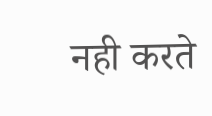नही करते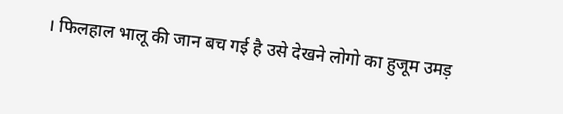। फिलहाल भालू की जान बच गई है उसे देखने लोगो का हुजूम उमड़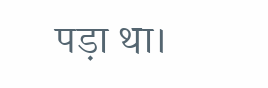पड़ा था।